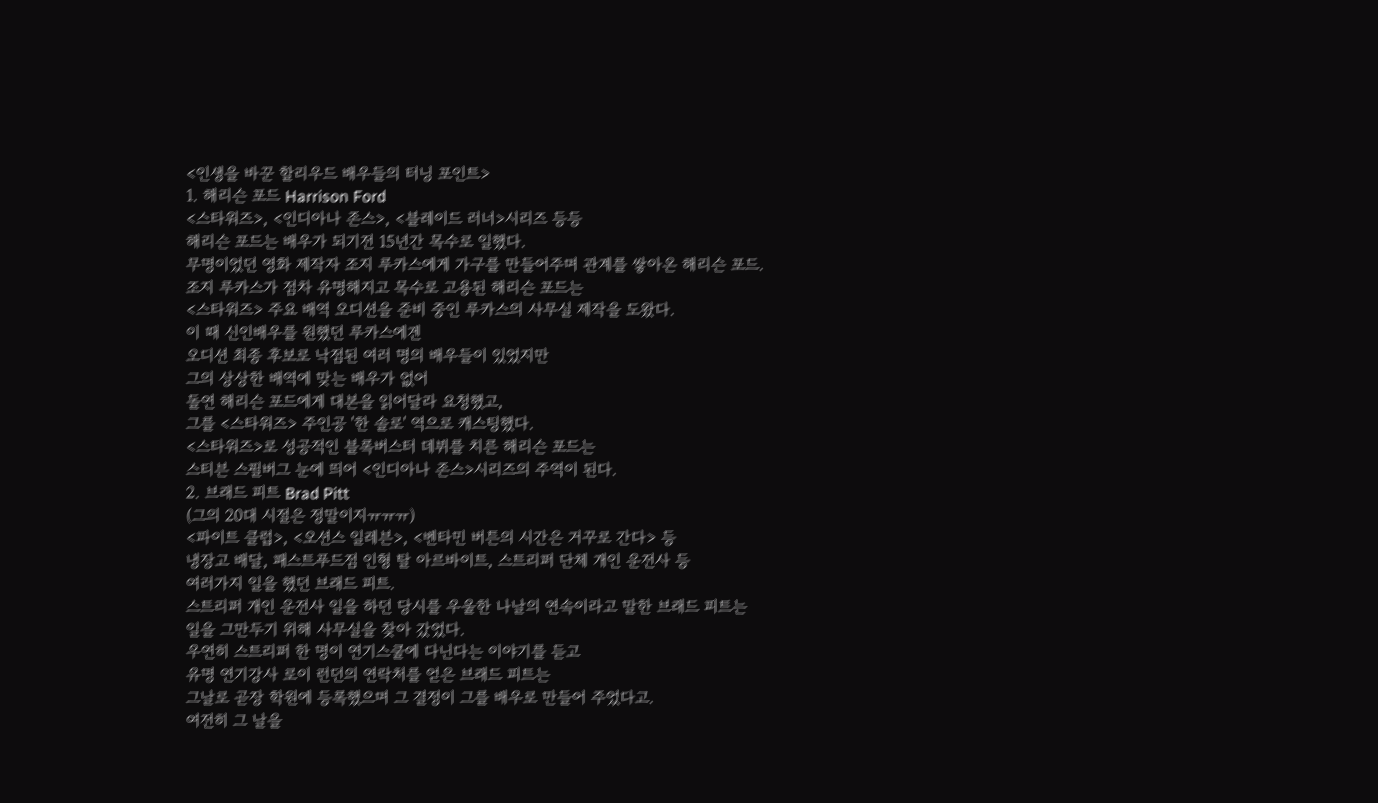<인생을 바꾼 할리우드 배우들의 터닝 포인트>
1. 해리슨 포드 Harrison Ford
<스타워즈>, <인디아나 존스>, <블레이드 러너>시리즈 등등
해리슨 포드는 배우가 되기전 15년간 목수로 일했다.
무명이었던 영화 제작자 조지 루카스에게 가구를 만들어주며 관계를 쌓아온 해리슨 포드.
조지 루카스가 점차 유명해지고 목수로 고용된 해리슨 포드는
<스타워즈> 주요 배역 오디션을 준비 중인 루카스의 사무실 제작을 도왔다.
이 때 신인배우를 원했던 루카스에겐
오디션 최종 후보로 낙점된 여러 명의 배우들이 있었지만
그의 상상한 배역에 맞는 배우가 없어
돌연 해리슨 포드에게 대본을 읽어달라 요청했고,
그를 <스타워즈> 주인공 '한 솔로' 역으로 캐스팅했다.
<스타워즈>로 성공적인 블록버스터 데뷔를 치른 해리슨 포드는
스티븐 스필버그 눈에 띄어 <인디아나 존스>시리즈의 주역이 된다.
2. 브래드 피트 Brad Pitt
(그의 20대 시절은 정말이지ㅠㅠㅠ)
<파이트 클럽>, <오션스 일레븐>, <벤타민 버튼의 시간은 거꾸로 간다> 등
냉장고 배달, 패스트푸드점 인형 탈 아르바이트, 스트리퍼 단체 개인 운전사 등
여러가지 일을 했던 브래드 피트.
스트리퍼 개인 운전사 일을 하던 당시를 우울한 나날의 연속이라고 말한 브래드 피트는
일을 그만두기 위해 사무실을 찾아 갔었다.
우연히 스트리퍼 한 명이 연기스쿨에 다닌다는 이야기를 듣고
유명 연기강사 로이 런던의 연락처를 얻은 브래드 피트는
그날로 곧장 학원에 등록했으며 그 결정이 그를 배우로 만들어 주었다고.
여전히 그 날을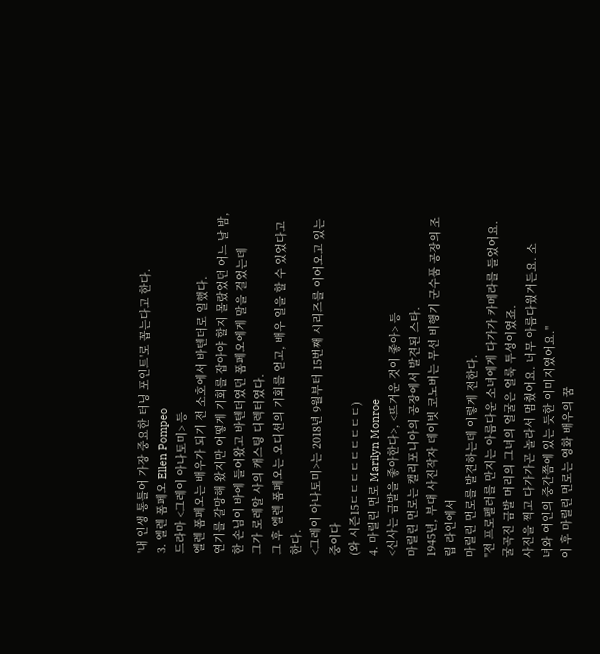'내 인생 통틀어 가장 중요한 터닝 포인트'로 꼽는다고 한다.
3. 엘렌 폼페오 Ellen Pompeo
드라마 <그레이 아나토미> 등
엘렌 폼페오는 배우가 되기 전 소호에서 바텐더로 일했다.
연기를 갈망해 왔지만 어떻게 기회를 잡아야 할지 몰랐었던 어느 날 밤,
한 손님이 바에 들어왔고 바텐더였던 폼페오에게 말을 걸었는데
그가 로레알 사의 캐스팅 디렉터였다.
그 후 엘렌 폼페오는 오디션의 기회를 얻고, 배우 일을 할 수 있었다고 한다.
<그레이 아나토미>는 2018년 9월부터 15번째 시리즈를 이어오고 있는 중이다
(와 시즌15ㄷㄷㄷㄷㄷㄷㄷㄷㄷ)
4. 마릴린 먼로 Marilyn Monroe
<신사는 금발을 좋아한다>, <뜨거운 것이 좋아> 등
마릴린 먼로는 캘리포니아의 공장에서 발견된 스타.
1945년, 부대 사진작자 데이빗 코노버는 무선 비행기 군수품 공장의 조립 라인에서
마릴린 먼로를 발견하는데 이렇게 전한다.
"전 프로펠러를 만지는 아름다운 소녀에게 다가가 카메라를 들었어요.
굴곡진 금발 머리의 그녀의 얼굴은 얼룩 투성이였죠.
사진을 찍고 다가가곤 놀라서 멈췄어요. 너무 아름다웠거든요. 소
녀와 여인의 중간쯤에 있는 듯한 이미지였어요."
이 후 마릴린 먼로는 영화 배우의 꿈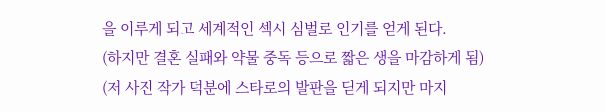을 이루게 되고 세계적인 섹시 심벌로 인기를 얻게 된다.
(하지만 결혼 실패와 약물 중독 등으로 짧은 생을 마감하게 됨)
(저 사진 작가 덕분에 스타로의 발판을 딛게 되지만 마지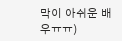막이 아쉬운 배우ㅠㅠ)